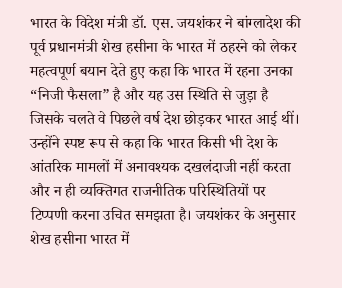भारत के विदेश मंत्री डॉ. एस. जयशंकर ने बांग्लादेश की पूर्व प्रधानमंत्री शेख हसीना के भारत में ठहरने को लेकर महत्वपूर्ण बयान देते हुए कहा कि भारत में रहना उनका “निजी फैसला” है और यह उस स्थिति से जुड़ा है जिसके चलते वे पिछले वर्ष देश छोड़कर भारत आई थीं। उन्होंने स्पष्ट रूप से कहा कि भारत किसी भी देश के आंतरिक मामलों में अनावश्यक दखलंदाजी नहीं करता और न ही व्यक्तिगत राजनीतिक परिस्थितियों पर टिप्पणी करना उचित समझता है। जयशंकर के अनुसार शेख हसीना भारत में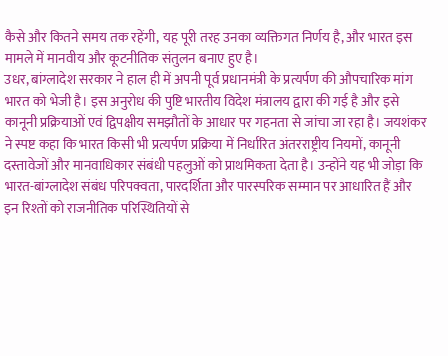कैसे और कितने समय तक रहेंगी, यह पूरी तरह उनका व्यक्तिगत निर्णय है, और भारत इस मामले में मानवीय और कूटनीतिक संतुलन बनाए हुए है।
उधर, बांग्लादेश सरकार ने हाल ही में अपनी पूर्व प्रधानमंत्री के प्रत्यर्पण की औपचारिक मांग भारत को भेजी है। इस अनुरोध की पुष्टि भारतीय विदेश मंत्रालय द्वारा की गई है और इसे कानूनी प्रक्रियाओं एवं द्विपक्षीय समझौतों के आधार पर गहनता से जांचा जा रहा है। जयशंकर ने स्पष्ट कहा कि भारत किसी भी प्रत्यर्पण प्रक्रिया में निर्धारित अंतरराष्ट्रीय नियमों, कानूनी दस्तावेजों और मानवाधिकार संबंधी पहलुओं को प्राथमिकता देता है। उन्होंने यह भी जोड़ा कि भारत-बांग्लादेश संबंध परिपक्वता, पारदर्शिता और पारस्परिक सम्मान पर आधारित हैं और इन रिश्तों को राजनीतिक परिस्थितियों से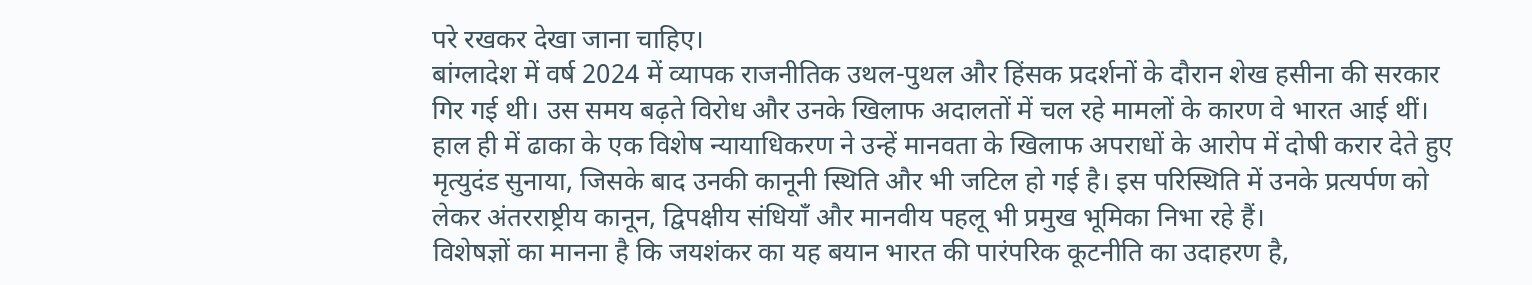परे रखकर देखा जाना चाहिए।
बांग्लादेश में वर्ष 2024 में व्यापक राजनीतिक उथल-पुथल और हिंसक प्रदर्शनों के दौरान शेख हसीना की सरकार गिर गई थी। उस समय बढ़ते विरोध और उनके खिलाफ अदालतों में चल रहे मामलों के कारण वे भारत आई थीं। हाल ही में ढाका के एक विशेष न्यायाधिकरण ने उन्हें मानवता के खिलाफ अपराधों के आरोप में दोषी करार देते हुए मृत्युदंड सुनाया, जिसके बाद उनकी कानूनी स्थिति और भी जटिल हो गई है। इस परिस्थिति में उनके प्रत्यर्पण को लेकर अंतरराष्ट्रीय कानून, द्विपक्षीय संधियाँ और मानवीय पहलू भी प्रमुख भूमिका निभा रहे हैं।
विशेषज्ञों का मानना है कि जयशंकर का यह बयान भारत की पारंपरिक कूटनीति का उदाहरण है,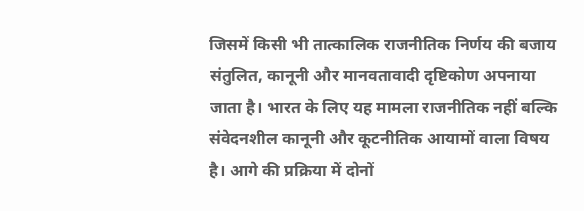जिसमें किसी भी तात्कालिक राजनीतिक निर्णय की बजाय संतुलित, कानूनी और मानवतावादी दृष्टिकोण अपनाया जाता है। भारत के लिए यह मामला राजनीतिक नहीं बल्कि संवेदनशील कानूनी और कूटनीतिक आयामों वाला विषय है। आगे की प्रक्रिया में दोनों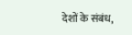देशों के संबंध,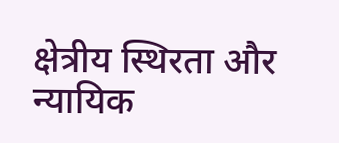क्षेत्रीय स्थिरता और न्यायिक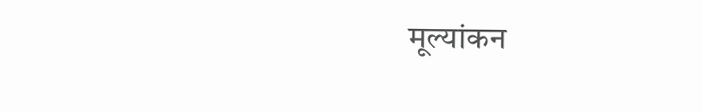मूल्यांकन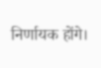निर्णायक होंगे।